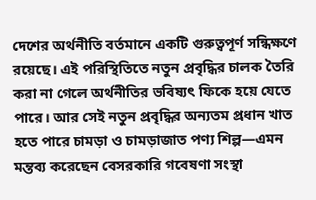দেশের অর্থনীতি বর্তমানে একটি গুরুত্বপূর্ণ সন্ধিক্ষণে রয়েছে। এই পরিস্থিতিতে নতুন প্রবৃদ্ধির চালক তৈরি করা না গেলে অর্থনীতির ভবিষ্যৎ ফিকে হয়ে যেতে পারে। আর সেই নতুন প্রবৃদ্ধির অন্যতম প্রধান খাত হতে পারে চামড়া ও চামড়াজাত পণ্য শিল্প—এমন মন্তব্য করেছেন বেসরকারি গবেষণা সংস্থা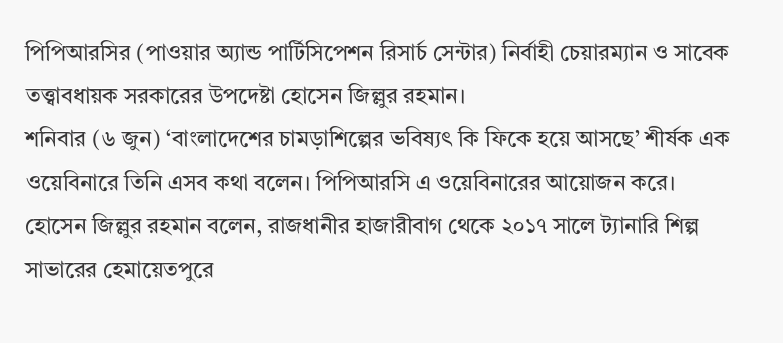পিপিআরসির (পাওয়ার অ্যান্ড পার্টিসিপেশন রিসার্চ সেন্টার) নির্বাহী চেয়ারম্যান ও সাবেক তত্ত্বাবধায়ক সরকারের উপদেষ্টা হোসেন জিল্লুর রহমান।
শনিবার (৬ জুন) ‘বাংলাদেশের চামড়াশিল্পের ভবিষ্যৎ কি ফিকে হয়ে আসছে’ শীর্ষক এক ওয়েবিনারে তিনি এসব কথা বলেন। পিপিআরসি এ ওয়েবিনারের আয়োজন করে।
হোসেন জিল্লুর রহমান বলেন, রাজধানীর হাজারীবাগ থেকে ২০১৭ সালে ট্যানারি শিল্প সাভারের হেমায়েতপুরে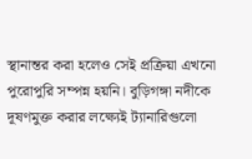স্থানান্তর করা হলেও সেই প্রক্রিয়া এখনো পুরোপুরি সম্পন্ন হয়নি। বুড়িগঙ্গা নদীকে দূষণমুক্ত করার লক্ষ্যেই ট্যানারিগুলো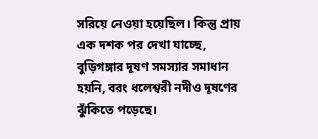সরিয়ে নেওয়া হয়েছিল। কিন্তু প্রায় এক দশক পর দেখা যাচ্ছে, বুড়িগঙ্গার দূষণ সমস্যার সমাধান হয়নি, বরং ধলেশ্বরী নদীও দূষণের ঝুঁকিতে পড়েছে।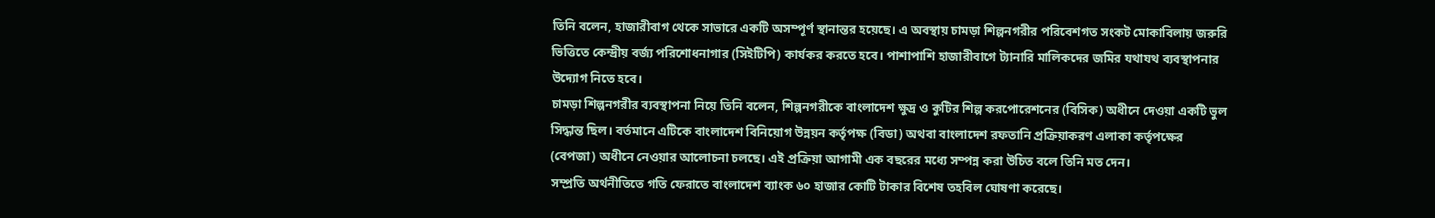তিনি বলেন, হাজারীবাগ থেকে সাভারে একটি অসম্পূর্ণ স্থানান্তর হয়েছে। এ অবস্থায় চামড়া শিল্পনগরীর পরিবেশগত সংকট মোকাবিলায় জরুরি ভিত্তিতে কেন্দ্রীয় বর্জ্য পরিশোধনাগার (সিইটিপি) কার্যকর করতে হবে। পাশাপাশি হাজারীবাগে ট্যানারি মালিকদের জমির যথাযথ ব্যবস্থাপনার উদ্যোগ নিতে হবে।
চামড়া শিল্পনগরীর ব্যবস্থাপনা নিয়ে তিনি বলেন, শিল্পনগরীকে বাংলাদেশ ক্ষুদ্র ও কুটির শিল্প করপোরেশনের (বিসিক) অধীনে দেওয়া একটি ভুল সিদ্ধান্ত ছিল। বর্তমানে এটিকে বাংলাদেশ বিনিয়োগ উন্নয়ন কর্তৃপক্ষ (বিডা) অথবা বাংলাদেশ রফতানি প্রক্রিয়াকরণ এলাকা কর্তৃপক্ষের (বেপজা) অধীনে নেওয়ার আলোচনা চলছে। এই প্রক্রিয়া আগামী এক বছরের মধ্যে সম্পন্ন করা উচিত বলে তিনি মত দেন।
সম্প্রতি অর্থনীতিতে গতি ফেরাতে বাংলাদেশ ব্যাংক ৬০ হাজার কোটি টাকার বিশেষ তহবিল ঘোষণা করেছে।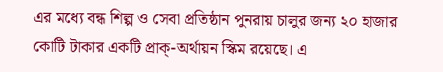এর মধ্যে বন্ধ শিল্প ও সেবা প্রতিষ্ঠান পুনরায় চালুর জন্য ২০ হাজার কোটি টাকার একটি প্রাক্-অর্থায়ন স্কিম রয়েছে। এ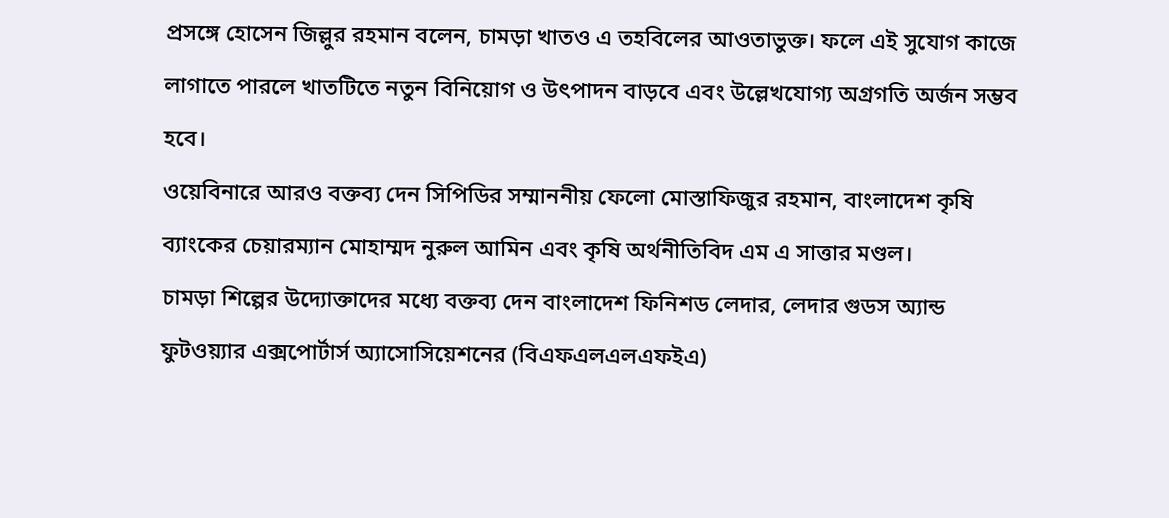প্রসঙ্গে হোসেন জিল্লুর রহমান বলেন, চামড়া খাতও এ তহবিলের আওতাভুক্ত। ফলে এই সুযোগ কাজে লাগাতে পারলে খাতটিতে নতুন বিনিয়োগ ও উৎপাদন বাড়বে এবং উল্লেখযোগ্য অগ্রগতি অর্জন সম্ভব হবে।
ওয়েবিনারে আরও বক্তব্য দেন সিপিডির সম্মাননীয় ফেলো মোস্তাফিজুর রহমান, বাংলাদেশ কৃষি ব্যাংকের চেয়ারম্যান মোহাম্মদ নুরুল আমিন এবং কৃষি অর্থনীতিবিদ এম এ সাত্তার মণ্ডল।
চামড়া শিল্পের উদ্যোক্তাদের মধ্যে বক্তব্য দেন বাংলাদেশ ফিনিশড লেদার, লেদার গুডস অ্যান্ড ফুটওয়্যার এক্সপোর্টার্স অ্যাসোসিয়েশনের (বিএফএলএলএফইএ)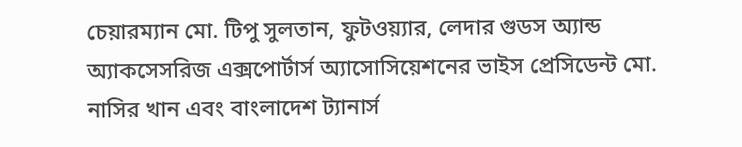চেয়ারম্যান মো. টিপু সুলতান, ফুটওয়্যার, লেদার গুডস অ্যান্ড অ্যাকসেসরিজ এক্সপোর্টার্স অ্যাসোসিয়েশনের ভাইস প্রেসিডেন্ট মো. নাসির খান এবং বাংলাদেশ ট্যানার্স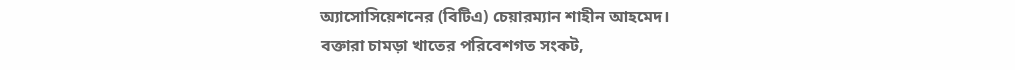অ্যাসোসিয়েশনের (বিটিএ) চেয়ারম্যান শাহীন আহমেদ।
বক্তারা চামড়া খাতের পরিবেশগত সংকট,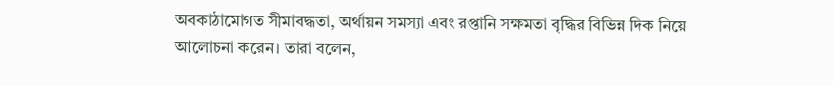অবকাঠামোগত সীমাবদ্ধতা, অর্থায়ন সমস্যা এবং রপ্তানি সক্ষমতা বৃদ্ধির বিভিন্ন দিক নিয়ে আলোচনা করেন। তারা বলেন,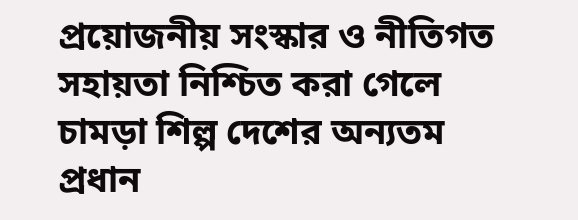প্রয়োজনীয় সংস্কার ও নীতিগত সহায়তা নিশ্চিত করা গেলে চামড়া শিল্প দেশের অন্যতম প্রধান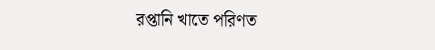রপ্তানি খাতে পরিণত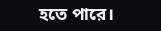হতে পারে।